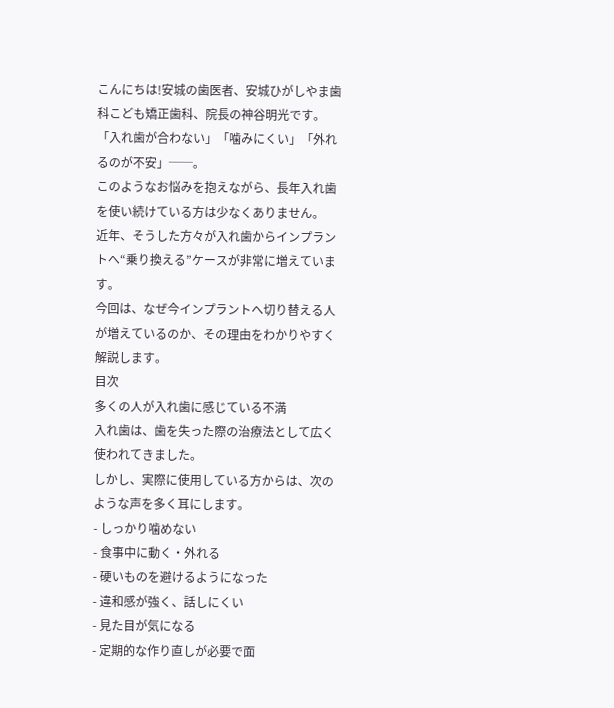こんにちは!安城の歯医者、安城ひがしやま歯科こども矯正歯科、院長の神谷明光です。
「入れ歯が合わない」「噛みにくい」「外れるのが不安」──。
このようなお悩みを抱えながら、長年入れ歯を使い続けている方は少なくありません。
近年、そうした方々が入れ歯からインプラントへ“乗り換える”ケースが非常に増えています。
今回は、なぜ今インプラントへ切り替える人が増えているのか、その理由をわかりやすく解説します。
目次
多くの人が入れ歯に感じている不満
入れ歯は、歯を失った際の治療法として広く使われてきました。
しかし、実際に使用している方からは、次のような声を多く耳にします。
- しっかり噛めない
- 食事中に動く・外れる
- 硬いものを避けるようになった
- 違和感が強く、話しにくい
- 見た目が気になる
- 定期的な作り直しが必要で面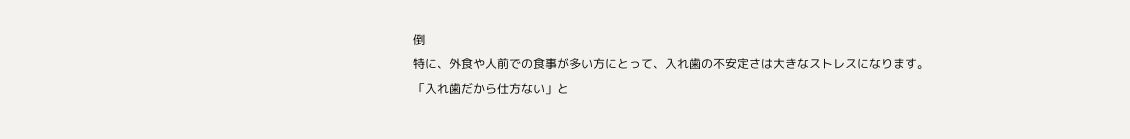倒
特に、外食や人前での食事が多い方にとって、入れ歯の不安定さは大きなストレスになります。
「入れ歯だから仕方ない」と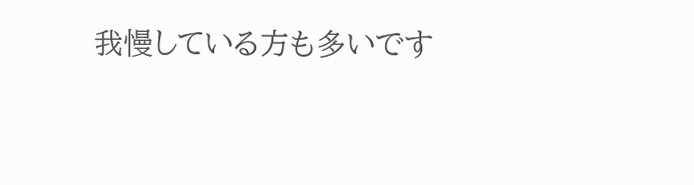我慢している方も多いです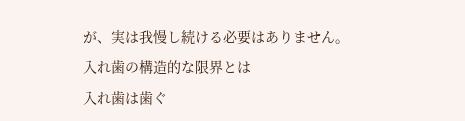が、実は我慢し続ける必要はありません。
入れ歯の構造的な限界とは
入れ歯は歯ぐ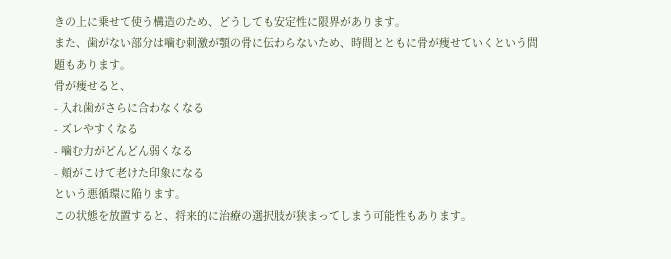きの上に乗せて使う構造のため、どうしても安定性に限界があります。
また、歯がない部分は噛む刺激が顎の骨に伝わらないため、時間とともに骨が痩せていくという問題もあります。
骨が痩せると、
- 入れ歯がさらに合わなくなる
- ズレやすくなる
- 噛む力がどんどん弱くなる
- 頬がこけて老けた印象になる
という悪循環に陥ります。
この状態を放置すると、将来的に治療の選択肢が狭まってしまう可能性もあります。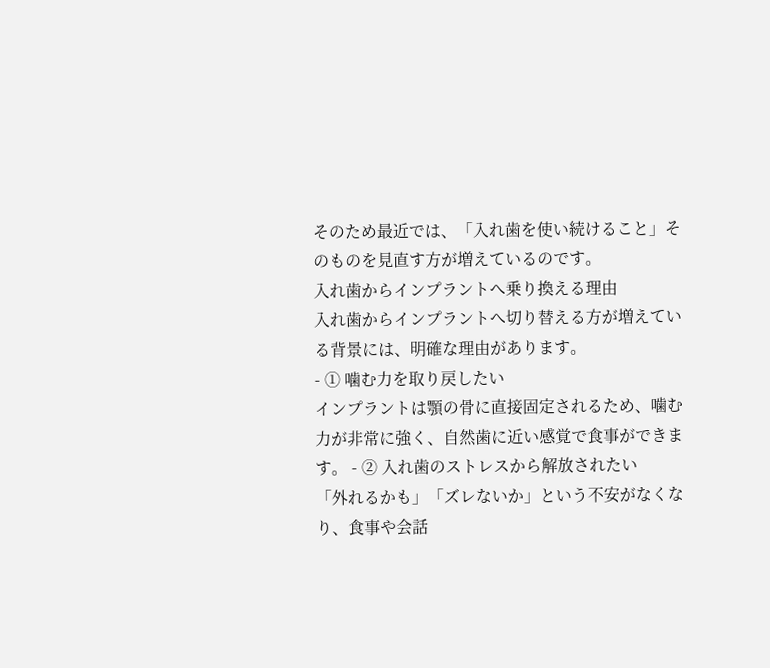そのため最近では、「入れ歯を使い続けること」そのものを見直す方が増えているのです。
入れ歯からインプラントへ乗り換える理由
入れ歯からインプラントへ切り替える方が増えている背景には、明確な理由があります。
- ① 噛む力を取り戻したい
インプラントは顎の骨に直接固定されるため、噛む力が非常に強く、自然歯に近い感覚で食事ができます。 - ② 入れ歯のストレスから解放されたい
「外れるかも」「ズレないか」という不安がなくなり、食事や会話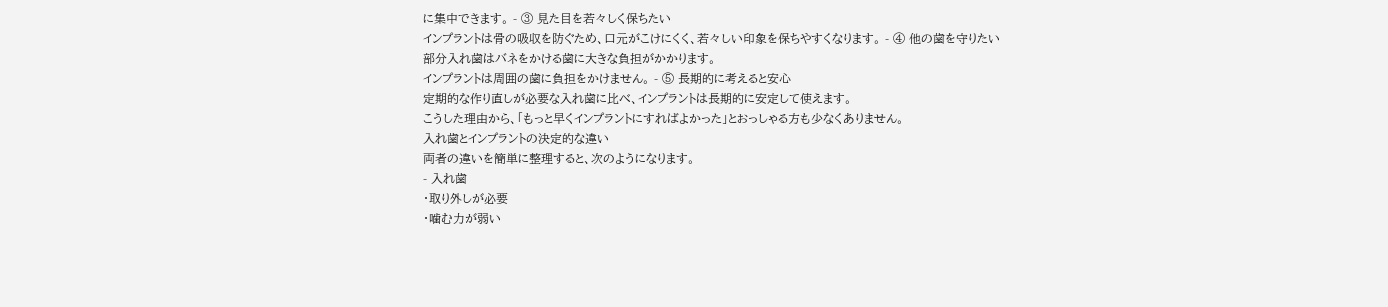に集中できます。 - ③ 見た目を若々しく保ちたい
インプラントは骨の吸収を防ぐため、口元がこけにくく、若々しい印象を保ちやすくなります。 - ④ 他の歯を守りたい
部分入れ歯はバネをかける歯に大きな負担がかかります。
インプラントは周囲の歯に負担をかけません。 - ⑤ 長期的に考えると安心
定期的な作り直しが必要な入れ歯に比べ、インプラントは長期的に安定して使えます。
こうした理由から、「もっと早くインプラントにすればよかった」とおっしゃる方も少なくありません。
入れ歯とインプラントの決定的な違い
両者の違いを簡単に整理すると、次のようになります。
- 入れ歯
・取り外しが必要
・噛む力が弱い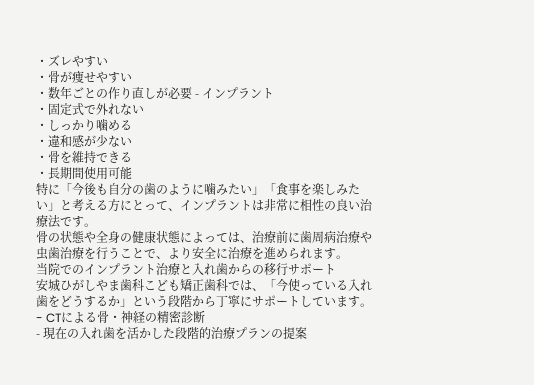・ズレやすい
・骨が痩せやすい
・数年ごとの作り直しが必要 - インプラント
・固定式で外れない
・しっかり噛める
・違和感が少ない
・骨を維持できる
・長期間使用可能
特に「今後も自分の歯のように噛みたい」「食事を楽しみたい」と考える方にとって、インプラントは非常に相性の良い治療法です。
骨の状態や全身の健康状態によっては、治療前に歯周病治療や虫歯治療を行うことで、より安全に治療を進められます。
当院でのインプラント治療と入れ歯からの移行サポート
安城ひがしやま歯科こども矯正歯科では、「今使っている入れ歯をどうするか」という段階から丁寧にサポートしています。
- CTによる骨・神経の精密診断
- 現在の入れ歯を活かした段階的治療プランの提案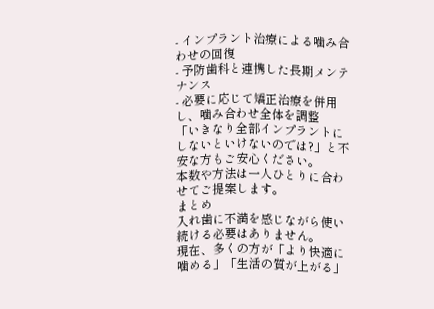- インプラント治療による噛み合わせの回復
- 予防歯科と連携した長期メンテナンス
- 必要に応じて矯正治療を併用し、噛み合わせ全体を調整
「いきなり全部インプラントにしないといけないのでは?」と不安な方もご安心ください。
本数や方法は一人ひとりに合わせてご提案します。
まとめ
入れ歯に不満を感じながら使い続ける必要はありません。
現在、多くの方が「より快適に噛める」「生活の質が上がる」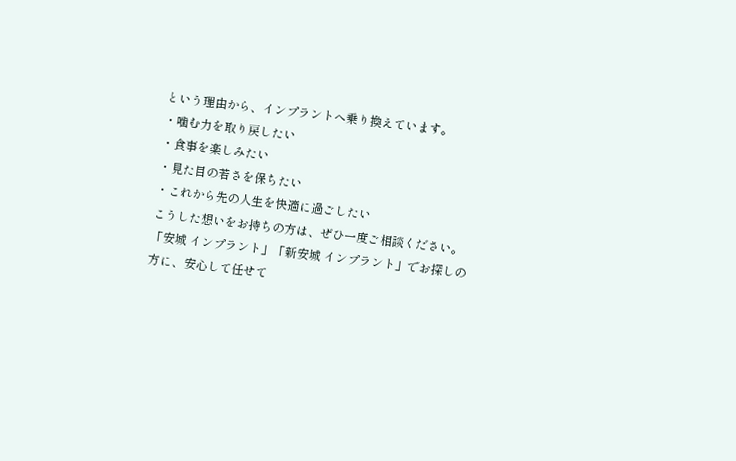という理由から、インプラントへ乗り換えています。
・噛む力を取り戻したい
・食事を楽しみたい
・見た目の若さを保ちたい
・これから先の人生を快適に過ごしたい
こうした想いをお持ちの方は、ぜひ一度ご相談ください。
「安城 インプラント」「新安城 インプラント」でお探しの方に、安心して任せて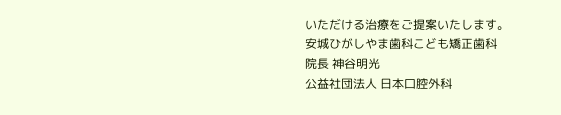いただける治療をご提案いたします。
安城ひがしやま歯科こども矯正歯科
院長 神谷明光
公益社団法人 日本口腔外科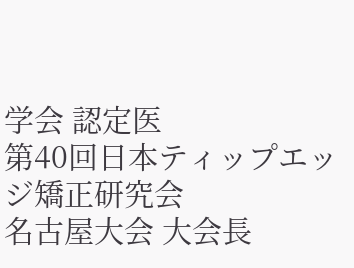学会 認定医
第40回日本ティップエッジ矯正研究会
名古屋大会 大会長